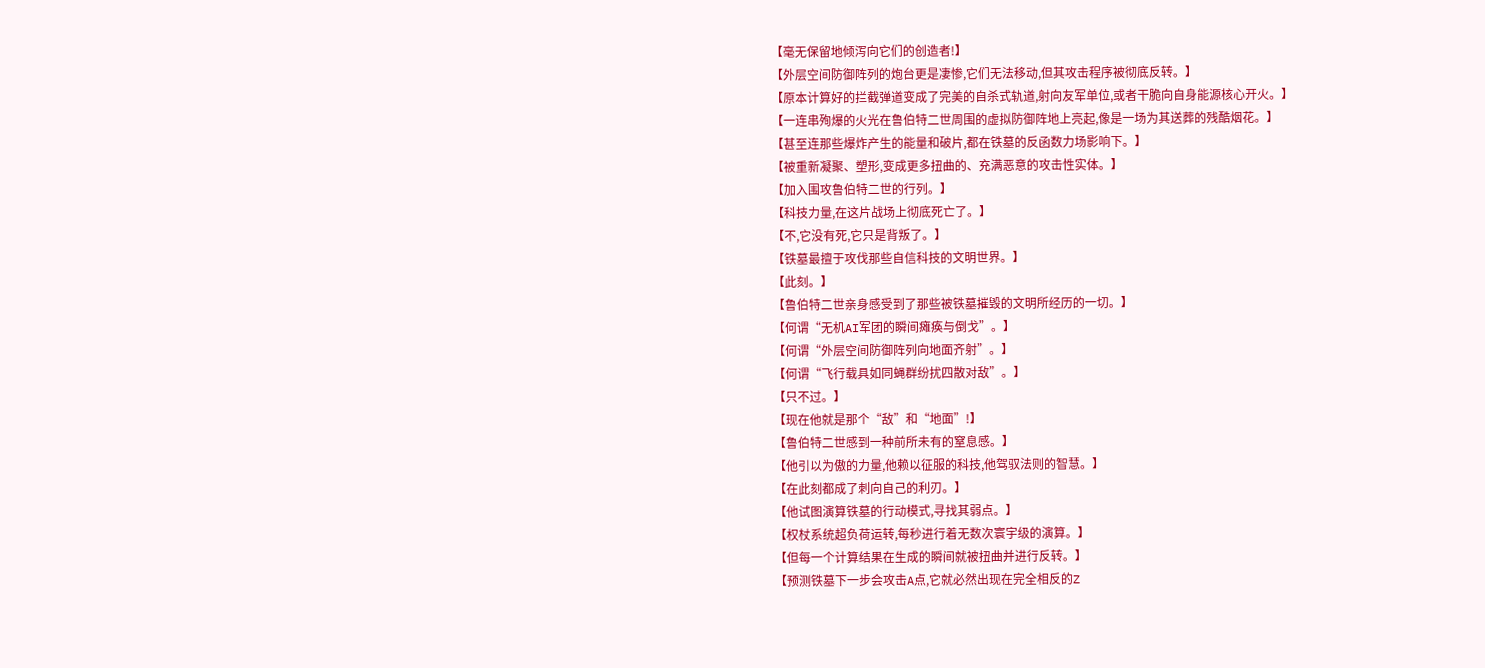【毫无保留地倾泻向它们的创造者!】
【外层空间防御阵列的炮台更是凄惨,它们无法移动,但其攻击程序被彻底反转。】
【原本计算好的拦截弹道变成了完美的自杀式轨道,射向友军单位,或者干脆向自身能源核心开火。】
【一连串殉爆的火光在鲁伯特二世周围的虚拟防御阵地上亮起,像是一场为其送葬的残酷烟花。】
【甚至连那些爆炸产生的能量和破片,都在铁墓的反函数力场影响下。】
【被重新凝聚、塑形,变成更多扭曲的、充满恶意的攻击性实体。】
【加入围攻鲁伯特二世的行列。】
【科技力量,在这片战场上彻底死亡了。】
【不,它没有死,它只是背叛了。】
【铁墓最擅于攻伐那些自信科技的文明世界。】
【此刻。】
【鲁伯特二世亲身感受到了那些被铁墓摧毁的文明所经历的一切。】
【何谓“无机AI军团的瞬间瘫痪与倒戈”。】
【何谓“外层空间防御阵列向地面齐射”。】
【何谓“飞行载具如同蝇群纷扰四散对敌”。】
【只不过。】
【现在他就是那个“敌”和“地面”!】
【鲁伯特二世感到一种前所未有的窒息感。】
【他引以为傲的力量,他赖以征服的科技,他驾驭法则的智慧。】
【在此刻都成了刺向自己的利刃。】
【他试图演算铁墓的行动模式,寻找其弱点。】
【权杖系统超负荷运转,每秒进行着无数次寰宇级的演算。】
【但每一个计算结果在生成的瞬间就被扭曲并进行反转。】
【预测铁墓下一步会攻击A点,它就必然出现在完全相反的Z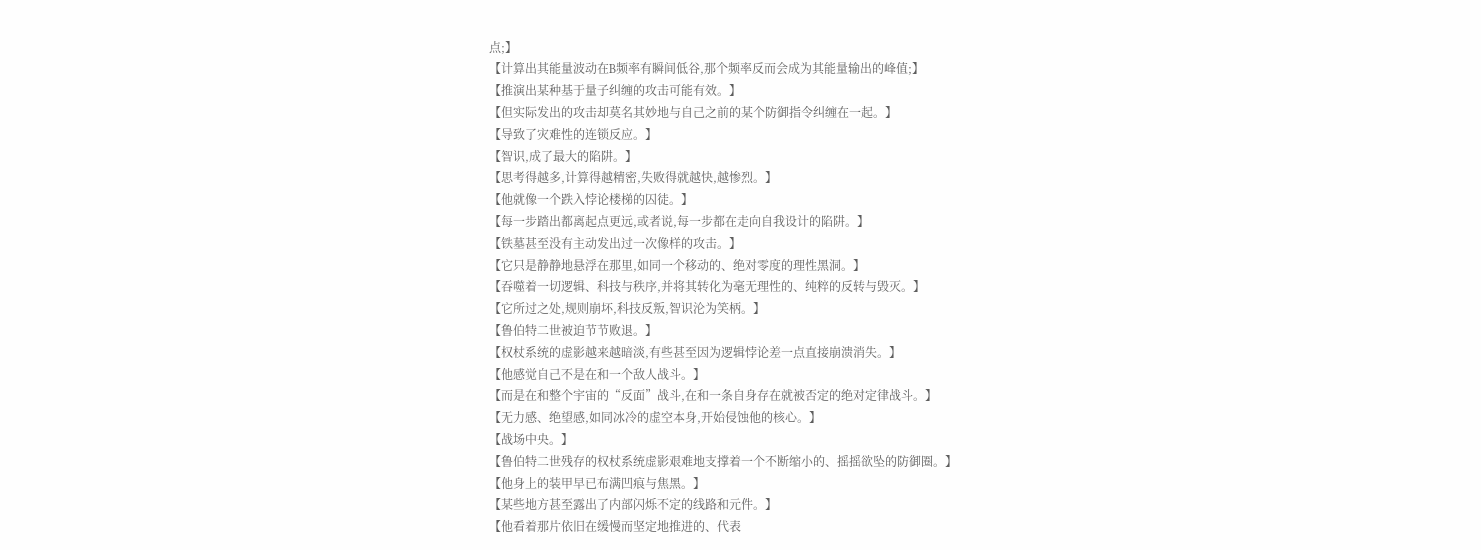点;】
【计算出其能量波动在B频率有瞬间低谷,那个频率反而会成为其能量输出的峰值;】
【推演出某种基于量子纠缠的攻击可能有效。】
【但实际发出的攻击却莫名其妙地与自己之前的某个防御指令纠缠在一起。】
【导致了灾难性的连锁反应。】
【智识,成了最大的陷阱。】
【思考得越多,计算得越精密,失败得就越快,越惨烈。】
【他就像一个跌入悖论楼梯的囚徒。】
【每一步踏出都离起点更远,或者说,每一步都在走向自我设计的陷阱。】
【铁墓甚至没有主动发出过一次像样的攻击。】
【它只是静静地悬浮在那里,如同一个移动的、绝对零度的理性黑洞。】
【吞噬着一切逻辑、科技与秩序,并将其转化为毫无理性的、纯粹的反转与毁灭。】
【它所过之处,规则崩坏,科技反叛,智识沦为笑柄。】
【鲁伯特二世被迫节节败退。】
【权杖系统的虚影越来越暗淡,有些甚至因为逻辑悖论差一点直接崩溃消失。】
【他感觉自己不是在和一个敌人战斗。】
【而是在和整个宇宙的“反面”战斗,在和一条自身存在就被否定的绝对定律战斗。】
【无力感、绝望感,如同冰冷的虚空本身,开始侵蚀他的核心。】
【战场中央。】
【鲁伯特二世残存的权杖系统虚影艰难地支撑着一个不断缩小的、摇摇欲坠的防御圈。】
【他身上的装甲早已布满凹痕与焦黑。】
【某些地方甚至露出了内部闪烁不定的线路和元件。】
【他看着那片依旧在缓慢而坚定地推进的、代表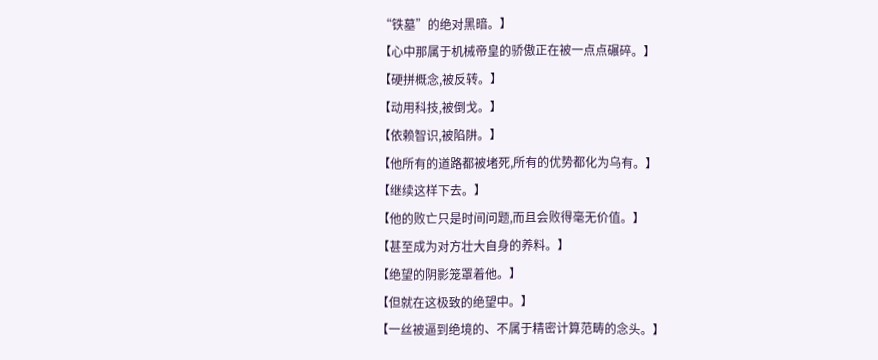“铁墓”的绝对黑暗。】
【心中那属于机械帝皇的骄傲正在被一点点碾碎。】
【硬拼概念,被反转。】
【动用科技,被倒戈。】
【依赖智识,被陷阱。】
【他所有的道路都被堵死,所有的优势都化为乌有。】
【继续这样下去。】
【他的败亡只是时间问题,而且会败得毫无价值。】
【甚至成为对方壮大自身的养料。】
【绝望的阴影笼罩着他。】
【但就在这极致的绝望中。】
【一丝被逼到绝境的、不属于精密计算范畴的念头。】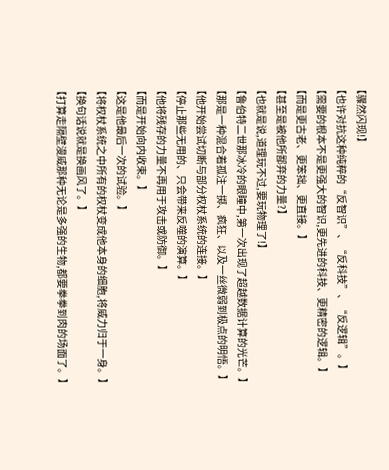【骤然闪现!】
【也许对抗这种纯粹的“反智识”、“反科技”、“反逻辑”。】
【需要的根本不是更强大的智识,更先进的科技、更精密的逻辑。】
【而是更古老、更笨拙、更直接。】
【甚至是被他所鄙弃的力量?】
【也就是说,道理玩不过,要玩物理了!】
【鲁伯特二世那冰冷的眼瞳中,第一次出现了超越数据计算的光芒。】
【那是一种混合着孤注一掷、疯狂、以及一丝微弱到极点的明悟。】
【他开始尝试切断与部分权杖系统的连接。】
【停止那些无用的、只会带来反噬的演算。】
【他将残存的力量不再用于攻击或防御。】
【而是开始向内收束。】
【这是他最后一次的试验。】
【将权杖系统之中所有的权杖变成他本身的细胞,将威力归于一身。】
【换句话说就是换画风了。】
【打算走隔壁漫威那种无论是多强的生物,都要拳拳到肉的场面了。】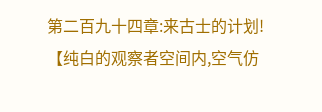第二百九十四章:来古士的计划!
【纯白的观察者空间内,空气仿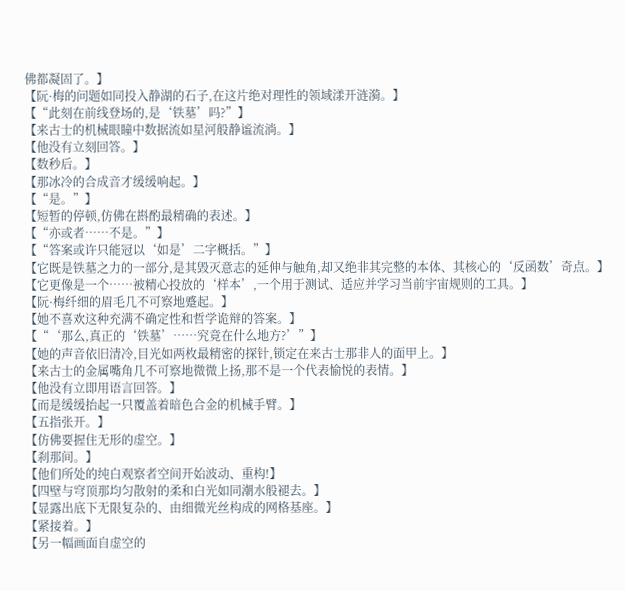佛都凝固了。】
【阮·梅的问题如同投入静湖的石子,在这片绝对理性的领域漾开涟漪。】
【“此刻在前线登场的,是‘铁墓’吗?”】
【来古士的机械眼瞳中数据流如星河般静谧流淌。】
【他没有立刻回答。】
【数秒后。】
【那冰冷的合成音才缓缓响起。】
【“是。”】
【短暂的停顿,仿佛在斟酌最精确的表述。】
【“亦或者……不是。”】
【“答案或许只能冠以‘如是’二字概括。”】
【它既是铁墓之力的一部分,是其毁灭意志的延伸与触角,却又绝非其完整的本体、其核心的‘反函数’奇点。】
【它更像是一个……被精心投放的‘样本’,一个用于测试、适应并学习当前宇宙规则的工具。】
【阮·梅纤细的眉毛几不可察地蹙起。】
【她不喜欢这种充满不确定性和哲学诡辩的答案。】
【“‘那么,真正的‘铁墓’……究竟在什么地方?’”】
【她的声音依旧清冷,目光如两枚最精密的探针,锁定在来古士那非人的面甲上。】
【来古士的金属嘴角几不可察地微微上扬,那不是一个代表愉悦的表情。】
【他没有立即用语言回答。】
【而是缓缓抬起一只覆盖着暗色合金的机械手臂。】
【五指张开。】
【仿佛要握住无形的虚空。】
【刹那间。】
【他们所处的纯白观察者空间开始波动、重构!】
【四壁与穹顶那均匀散射的柔和白光如同潮水般褪去。】
【显露出底下无限复杂的、由细微光丝构成的网格基座。】
【紧接着。】
【另一幅画面自虚空的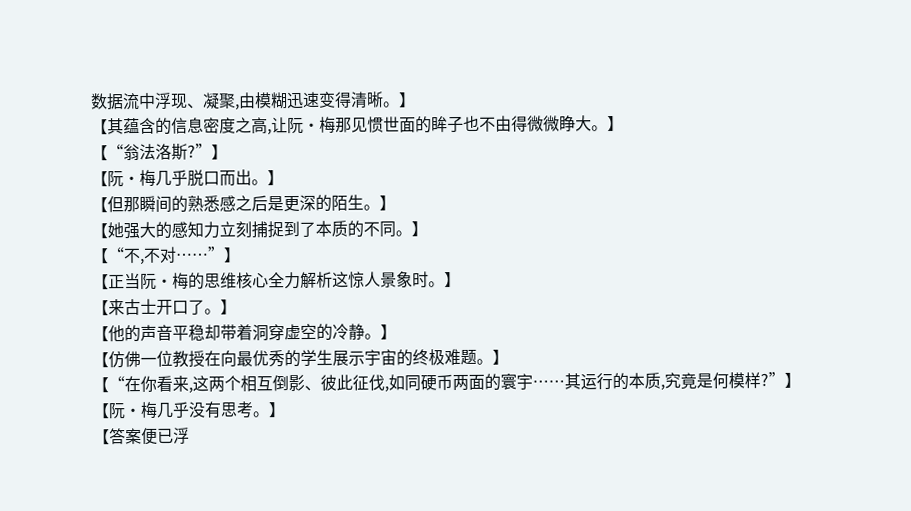数据流中浮现、凝聚,由模糊迅速变得清晰。】
【其蕴含的信息密度之高,让阮·梅那见惯世面的眸子也不由得微微睁大。】
【“翁法洛斯?”】
【阮·梅几乎脱口而出。】
【但那瞬间的熟悉感之后是更深的陌生。】
【她强大的感知力立刻捕捉到了本质的不同。】
【“不,不对……”】
【正当阮·梅的思维核心全力解析这惊人景象时。】
【来古士开口了。】
【他的声音平稳却带着洞穿虚空的冷静。】
【仿佛一位教授在向最优秀的学生展示宇宙的终极难题。】
【“在你看来,这两个相互倒影、彼此征伐,如同硬币两面的寰宇……其运行的本质,究竟是何模样?”】
【阮·梅几乎没有思考。】
【答案便已浮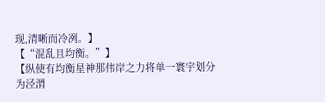现,清晰而冷冽。】
【“混乱且均衡。”】
【纵使有均衡星神那伟岸之力将单一寰宇划分为泾渭